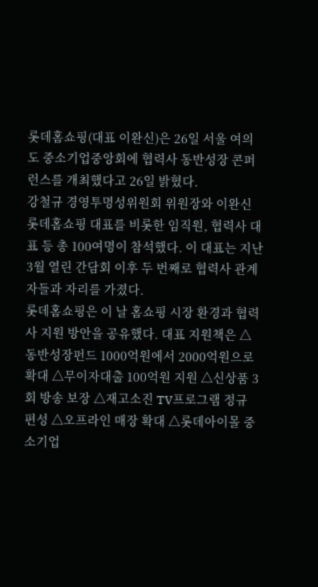롯데홈쇼핑(대표 이완신)은 26일 서울 여의도 중소기업중앙회에 협력사 동반성장 콘퍼런스를 개최했다고 26일 밝혔다.
강철규 경영투명성위원회 위원장와 이완신 롯데홈쇼핑 대표를 비롯한 임직원, 협력사 대표 등 총 100여명이 참석했다. 이 대표는 지난 3월 열린 간담회 이후 두 번째로 협력사 관계자들과 자리를 가졌다.
롯데홈쇼핑은 이 날 홈쇼핑 시장 환경과 협력사 지원 방안을 공유했다. 대표 지원책은 △동반성장펀드 1000억원에서 2000억원으로 확대 △무이자대출 100억원 지원 △신상품 3회 방송 보장 △재고소진 TV프로그램 정규 편성 △오프라인 매장 확대 △롯데아이몰 중소기업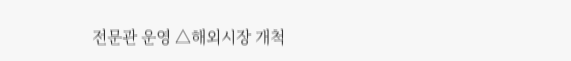전문관 운영 △해외시장 개척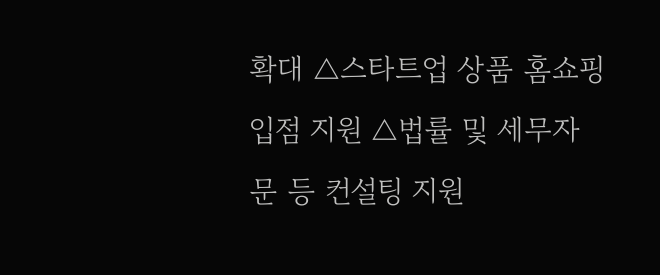확대 △스타트업 상품 홈쇼핑 입점 지원 △법률 및 세무자문 등 컨설팅 지원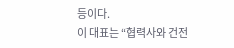등이다.
이 대표는 “협력사와 건전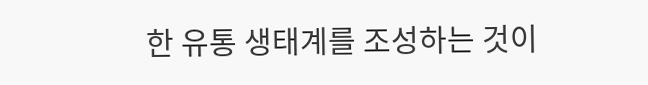한 유통 생태계를 조성하는 것이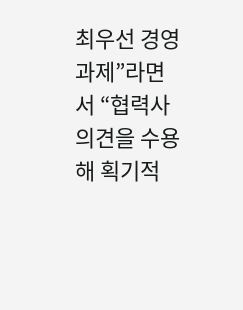최우선 경영 과제”라면서 “협력사 의견을 수용해 획기적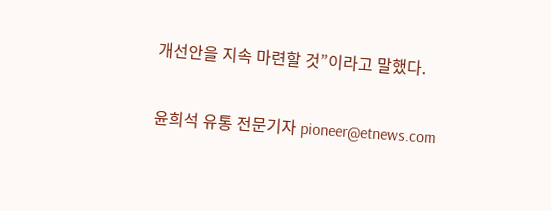개선안을 지속 마련할 것”이라고 말했다.

윤희석 유통 전문기자 pioneer@etnews.com